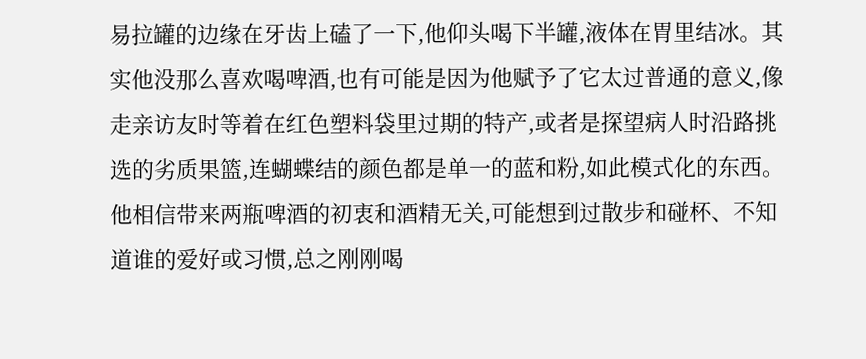易拉罐的边缘在牙齿上磕了一下,他仰头喝下半罐,液体在胃里结冰。其实他没那么喜欢喝啤酒,也有可能是因为他赋予了它太过普通的意义,像走亲访友时等着在红色塑料袋里过期的特产,或者是探望病人时沿路挑选的劣质果篮,连蝴蝶结的颜色都是单一的蓝和粉,如此模式化的东西。他相信带来两瓶啤酒的初衷和酒精无关,可能想到过散步和碰杯、不知道谁的爱好或习惯,总之刚刚喝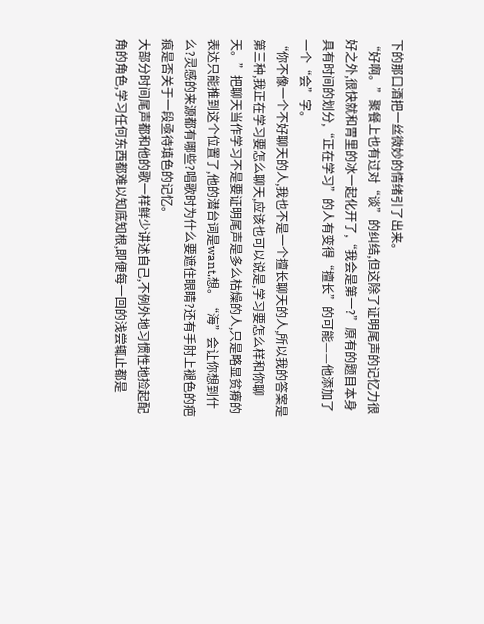下的那口酒把一丝微妙的情绪引了出来。
“好啊。”聚餐上也有过对“谈”的纠结,但这除了证明尾声的记忆力很好之外,很快就和胃里的冰一起化开了,“我会是第一?”原有的题目本身具有时间的划分,“正在学习”的人有变得“擅长”的可能——他添加了一个“会”字。
“你不像一个不好聊天的人,我也不是一个擅长聊天的人,所以我的答案是第三种,我正在学习要怎么聊天,应该也可以说是,学习要怎么样和你聊天。”把聊天当作学习不是要证明尾声是多么枯燥的人,只是略显贫瘠的表达只能推到这个位置了,他的潜台词是want,想。“海”会让你想到什么?灵感的来源都有哪些?唱歌时为什么要遮住眼睛?还有手肘上褪色的疤痕是否关于一段亟待填色的记忆。
大部分时间尾声都和他的歌一样鲜少讲述自己,不例外地习惯性地捡起配角的角色,学习任何东西都难以知底知根,即便每一回的浅尝辄止都是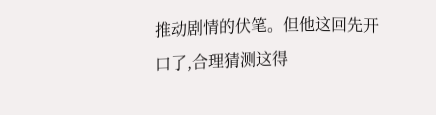推动剧情的伏笔。但他这回先开口了,合理猜测这得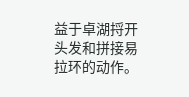益于卓湖捋开头发和拼接易拉环的动作。